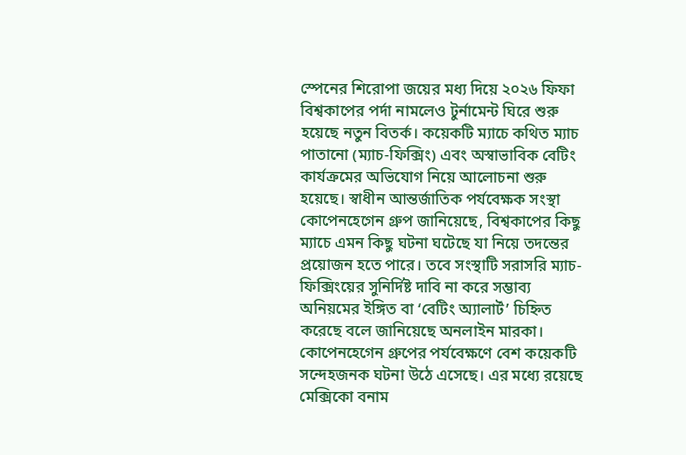স্পেনের শিরোপা জয়ের মধ্য দিয়ে ২০২৬ ফিফা বিশ্বকাপের পর্দা নামলেও টুর্নামেন্ট ঘিরে শুরু হয়েছে নতুন বিতর্ক। কয়েকটি ম্যাচে কথিত ম্যাচ পাতানো (ম্যাচ-ফিক্সিং) এবং অস্বাভাবিক বেটিং কার্যক্রমের অভিযোগ নিয়ে আলোচনা শুরু হয়েছে। স্বাধীন আন্তর্জাতিক পর্যবেক্ষক সংস্থা কোপেনহেগেন গ্রুপ জানিয়েছে, বিশ্বকাপের কিছু ম্যাচে এমন কিছু ঘটনা ঘটেছে যা নিয়ে তদন্তের প্রয়োজন হতে পারে। তবে সংস্থাটি সরাসরি ম্যাচ-ফিক্সিংয়ের সুনির্দিষ্ট দাবি না করে সম্ভাব্য অনিয়মের ইঙ্গিত বা ‘বেটিং অ্যালার্ট’ চিহ্নিত করেছে বলে জানিয়েছে অনলাইন মারকা।
কোপেনহেগেন গ্রুপের পর্যবেক্ষণে বেশ কয়েকটি সন্দেহজনক ঘটনা উঠে এসেছে। এর মধ্যে রয়েছে মেক্সিকো বনাম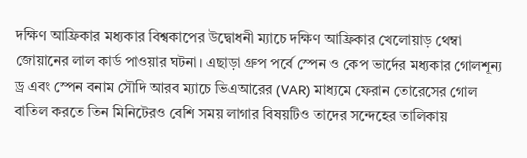দক্ষিণ আফ্রিকার মধ্যকার বিশ্বকাপের উদ্বোধনী ম্যাচে দক্ষিণ আফ্রিকার খেলোয়াড় থেম্বা জোয়ানের লাল কার্ড পাওয়ার ঘটনা। এছাড়া গ্রুপ পর্বে স্পেন ও কেপ ভার্দের মধ্যকার গোলশূন্য ড্র এবং স্পেন বনাম সৌদি আরব ম্যাচে ভিএআরের (VAR) মাধ্যমে ফেরান তোরেসের গোল বাতিল করতে তিন মিনিটেরও বেশি সময় লাগার বিষয়টিও তাদের সন্দেহের তালিকায়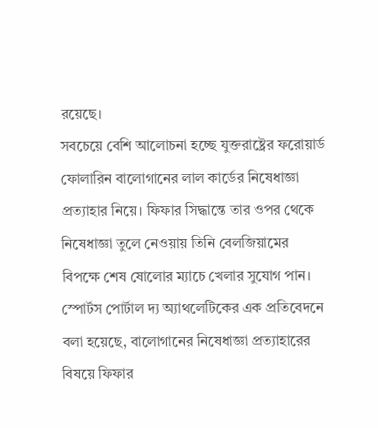রয়েছে।
সবচেয়ে বেশি আলোচনা হচ্ছে যুক্তরাষ্ট্রের ফরোয়ার্ড ফোলারিন বালোগানের লাল কার্ডের নিষেধাজ্ঞা প্রত্যাহার নিয়ে। ফিফার সিদ্ধান্তে তার ওপর থেকে নিষেধাজ্ঞা তুলে নেওয়ায় তিনি বেলজিয়ামের বিপক্ষে শেষ ষোলোর ম্যাচে খেলার সুযোগ পান। স্পোর্টস পোর্টাল দ্য অ্যাথলেটিকের এক প্রতিবেদনে বলা হয়েছে, বালোগানের নিষেধাজ্ঞা প্রত্যাহারের বিষয়ে ফিফার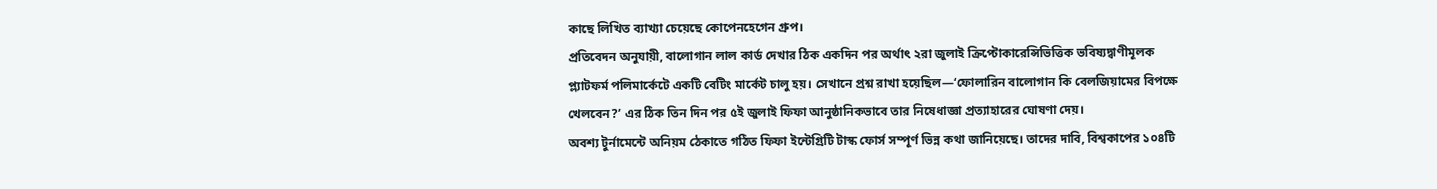কাছে লিখিত ব্যাখ্যা চেয়েছে কোপেনহেগেন গ্রুপ।
প্রতিবেদন অনুযায়ী, বালোগান লাল কার্ড দেখার ঠিক একদিন পর অর্থাৎ ২রা জুলাই ক্রিপ্টোকারেন্সিভিত্তিক ভবিষ্যদ্বাণীমূলক প্ল্যাটফর্ম পলিমার্কেটে একটি বেটিং মার্কেট চালু হয়। সেখানে প্রশ্ন রাখা হয়েছিল—‘ফোলারিন বালোগান কি বেলজিয়ামের বিপক্ষে খেলবেন?’ এর ঠিক তিন দিন পর ৫ই জুলাই ফিফা আনুষ্ঠানিকভাবে তার নিষেধাজ্ঞা প্রত্যাহারের ঘোষণা দেয়।
অবশ্য টুর্নামেন্টে অনিয়ম ঠেকাতে গঠিত ফিফা ইন্টেগ্রিটি টাস্ক ফোর্স সম্পূর্ণ ভিন্ন কথা জানিয়েছে। তাদের দাবি, বিশ্বকাপের ১০৪টি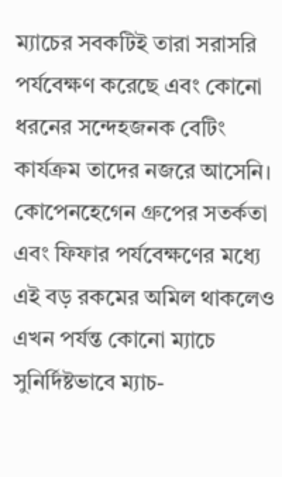ম্যাচের সবকটিই তারা সরাসরি পর্যবেক্ষণ করেছে এবং কোনো ধরনের সন্দেহজনক বেটিং কার্যক্রম তাদের নজরে আসেনি। কোপেনহেগেন গ্রুপের সতর্কতা এবং ফিফার পর্যবেক্ষণের মধ্যে এই বড় রকমের অমিল থাকলেও এখন পর্যন্ত কোনো ম্যাচে সুনির্দিষ্টভাবে ম্যাচ-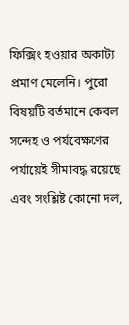ফিক্সিং হওয়ার অকাট্য প্রমাণ মেলেনি। পুরো বিষয়টি বর্তমানে কেবল সন্দেহ ও পর্যবেক্ষণের পর্যায়েই সীমাবদ্ধ রয়েছে এবং সংশ্লিষ্ট কোনো দল,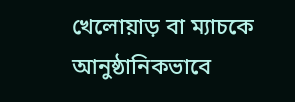খেলোয়াড় বা ম্যাচকে আনুষ্ঠানিকভাবে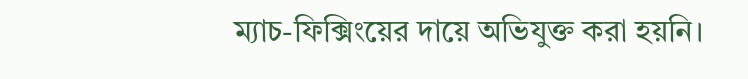ম্যাচ-ফিক্সিংয়ের দায়ে অভিযুক্ত করা হয়নি।